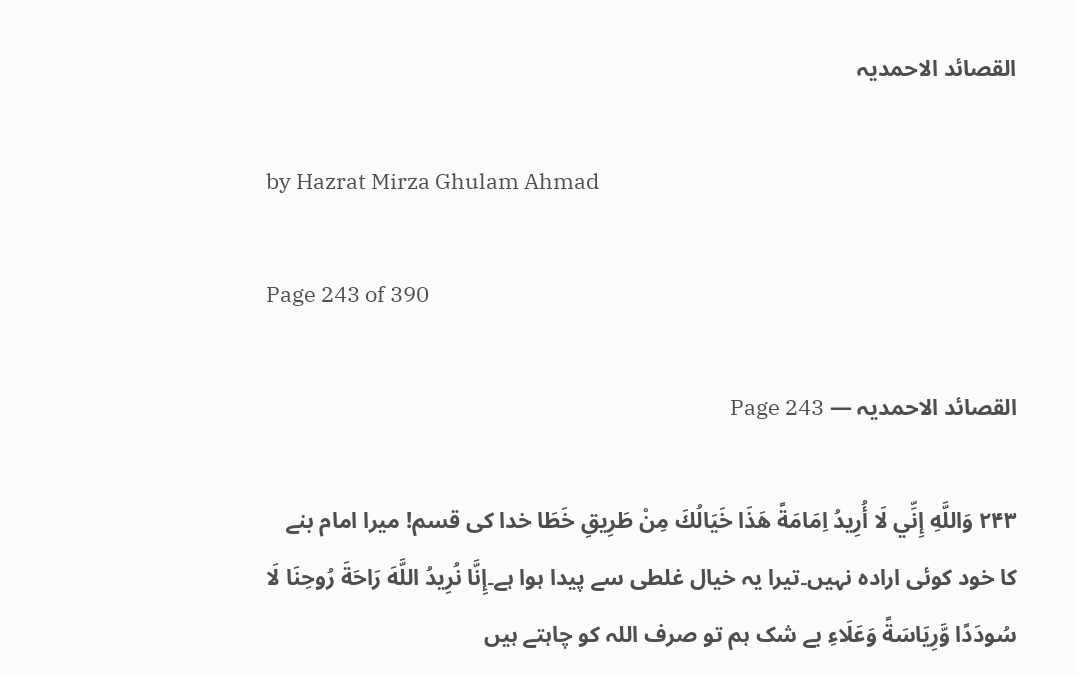القصائد الاحمدیہ

by Hazrat Mirza Ghulam Ahmad

Page 243 of 390

القصائد الاحمدیہ — Page 243

۲۴۳ وَاللَّهِ إِنِّي لَا أُرِيدُ اِمَامَةً هَذَا خَيَالُكَ مِنْ طَرِيقِ خَطَا خدا کی قسم! میرا امام بنے کا خود کوئی ارادہ نہیں۔تیرا یہ خیال غلطی سے پیدا ہوا ہے۔إِنَّا نُرِيدُ اللَّهَ رَاحَةَ رُوحِنَا لَا سُودَدًا وَّرِيَاسَةً وَعَلَاءِ بے شک ہم تو صرف اللہ کو چاہتے ہیں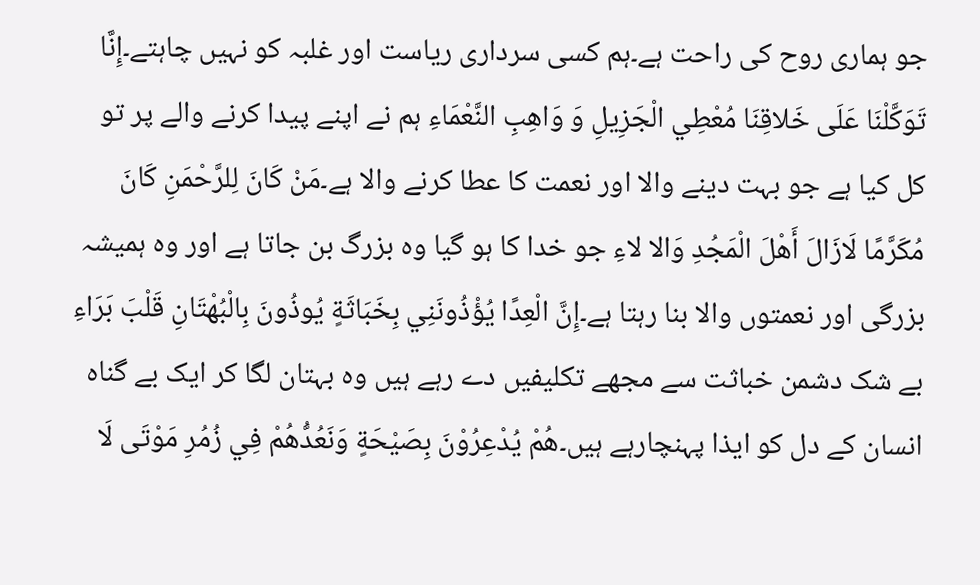جو ہماری روح کی راحت ہے۔ہم کسی سرداری ریاست اور غلبہ کو نہیں چاہتے۔إِنَّا تَوَكَّلْنَا عَلَى خَلاقِنَا مُعْطِي الْجَزِيلِ وَ وَاهِبِ النَّعْمَاءِ ہم نے اپنے پیدا کرنے والے پر تو کل کیا ہے جو بہت دینے والا اور نعمت کا عطا کرنے والا ہے۔مَنْ كَانَ لِلرَّحْمَنِ كَانَ مُكَرَّمًا لَازَالَ أَهْلَ الْمَجُدِ وَالا لاءِ جو خدا کا ہو گیا وہ بزرگ بن جاتا ہے اور وہ ہمیشہ بزرگی اور نعمتوں والا بنا رہتا ہے۔إِنَّ الْعِدًا يُؤْذُونَنِي بِخَبَاثَةٍ يُوذُونَ بِالْبُهْتَانِ قَلْبَ بَرَاءِ بے شک دشمن خباثت سے مجھے تکلیفیں دے رہے ہیں وہ بہتان لگا کر ایک بے گناہ انسان کے دل کو ایذا پہنچارہے ہیں۔هُمْ يُدْعِرُوْنَ بِصَيْحَةٍ وَنَعُدُّهُمْ فِي زُمُرِ مَوْتَى لَا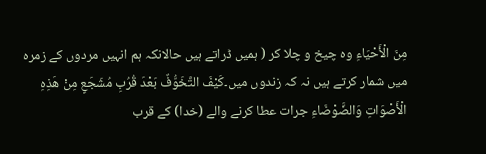مِنَ الْأَحْيَاءِ وہ چیخ و چلا کر ( ہمیں ڈراتے ہیں حالانکہ ہم انہیں مردوں کے زمرہ میں شمار کرتے ہیں نہ کہ زندوں میں۔كَيْفَ التَّخَوُّفٌ بَعْدَ قُرُبِ مُشَجَعٍ مِنْ هَذِهِ الْأَصْوَاتِ وَالضَّوْضَاءِ جرات عطا کرنے والے (خدا) کے قرب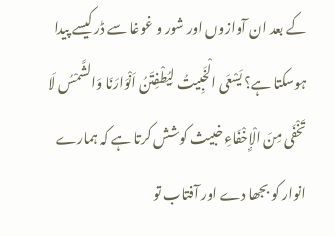کے بعد ان آوازوں اور شور و غوغا سے ڈر کیسے پیدا ہوسکتا ہے؟ يَسْعَى الْخَبِيتُ لِيُطْفِتَنُ اَنْوَارَنَا وَالشَّمْسُ لَا تَخْفَى مِنَ الْإِخْفَاءِ خبیث کوشش کرتا ہے کہ ہمارے انوار کو بجھا دے اور آفتاب تو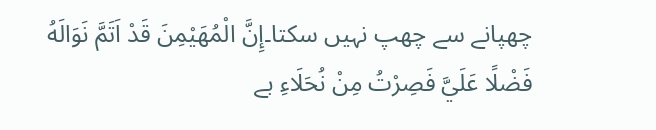چھپانے سے چھپ نہیں سکتا۔إِنَّ الْمُهَيْمِنَ قَدْ اَتَمَّ نَوَالَهُ فَضْلًا عَلَيَّ فَصِرْتُ مِنْ نُحَلَاءِ بے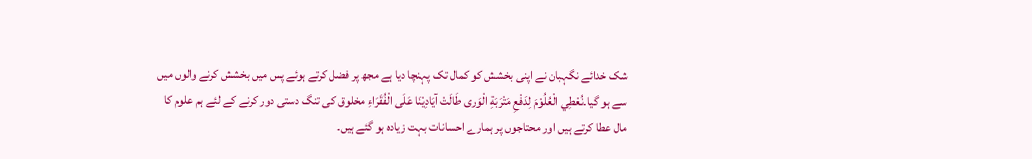شک خدائے نگہبان نے اپنی بخشش کو کمال تک پہنچا دیا ہے مجھ پر فضل کرتے ہوئے پس میں بخشش کرنے والوں میں سے ہو گیا۔نُعْطِي الْعُلُوْمَ لِدَفْعِ مَتْرَبَةِ الْوَرى طَالَتْ آيَادِيْنَا عَلَى الْفُقَرَاءِ مخلوق کی تنگ دستی دور کرنے کے لئے ہم علوم کا مال عطا کرتے ہیں اور محتاجوں پر ہمارے احسانات بہت زیادہ ہو گئے ہیں۔